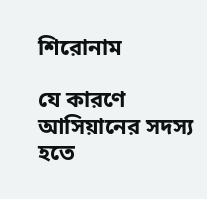শিরোনাম

যে কারণে আসিয়ানের সদস্য হতে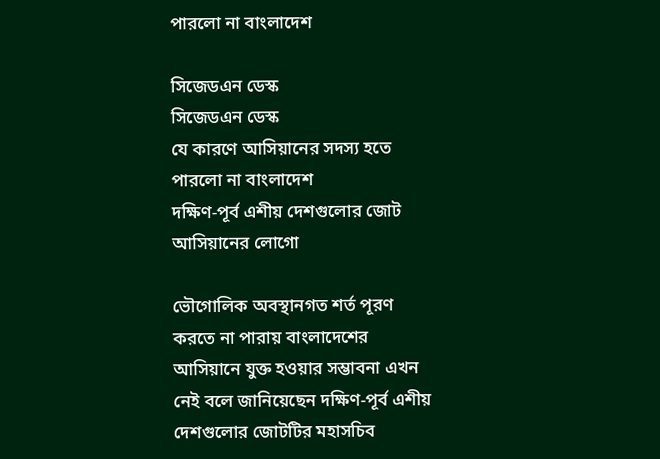পারলো না বাংলাদেশ

সিজেডএন ডেস্ক
সিজেডএন ডেস্ক
যে কারণে আসিয়ানের সদস্য হতে পারলো না বাংলাদেশ
দক্ষিণ-পূর্ব এশীয় দেশগুলোর জোট আসিয়ানের লোগো

ভৌগোলিক অবস্থানগত শর্ত পূরণ করতে না পারায় বাংলাদেশের আসিয়ানে যুক্ত হওয়ার সম্ভাবনা এখন নেই বলে জানিয়েছেন দক্ষিণ-পূর্ব এশীয় দেশগুলোর জোটটির মহাসচিব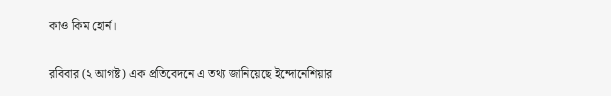কাও কিম হোর্ন।

রবিবার (২ আগষ্ট) এক প্রতিবেদনে এ তথ্য জানিয়েছে ইন্দোনেশিয়ার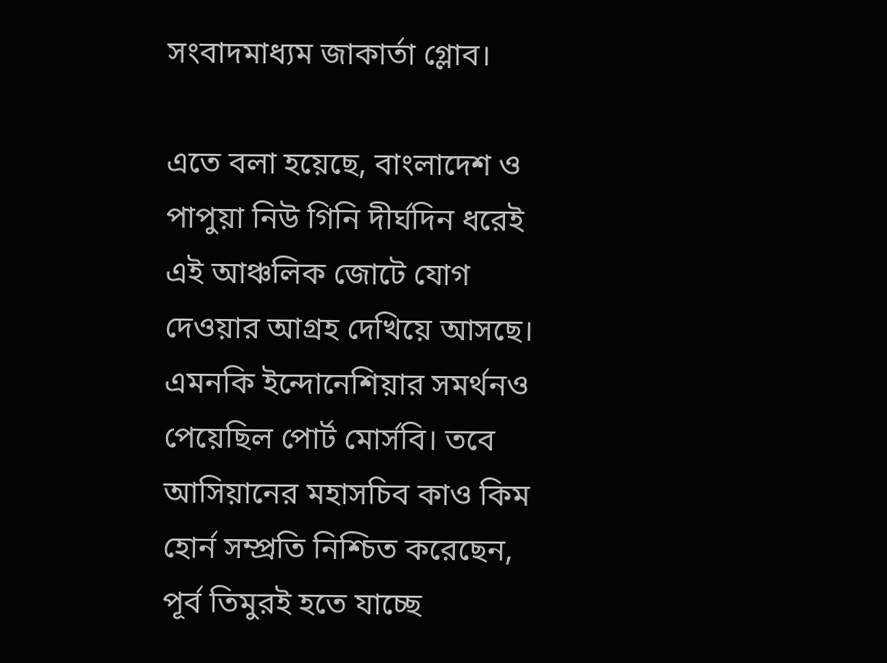সংবাদমাধ্যম জাকার্তা গ্লোব।

এতে বলা হয়েছে, বাংলাদেশ ও পাপুয়া নিউ গিনি দীর্ঘদিন ধরেই এই আঞ্চলিক জোটে যোগ দেওয়ার আগ্রহ দেখিয়ে আসছে। এমনকি ইন্দোনেশিয়ার সমর্থনও পেয়েছিল পোর্ট মোর্সবি। তবে আসিয়ানের মহাসচিব কাও কিম হোর্ন সম্প্রতি নিশ্চিত করেছেন, পূর্ব তিমুরই হতে যাচ্ছে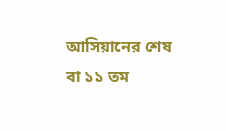আসিয়ানের শেষ বা ১১ তম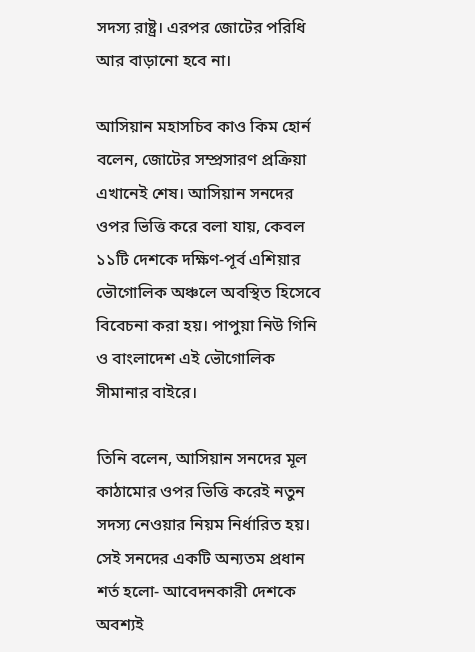সদস্য রাষ্ট্র। এরপর জোটের পরিধি আর বাড়ানো হবে না।

আসিয়ান মহাসচিব কাও কিম হোর্ন বলেন, জোটের সম্প্রসারণ প্রক্রিয়া এখানেই শেষ। আসিয়ান সনদের ওপর ভিত্তি করে বলা যায়, কেবল ১১টি দেশকে দক্ষিণ-পূর্ব এশিয়ার ভৌগোলিক অঞ্চলে অবস্থিত হিসেবে বিবেচনা করা হয়। পাপুয়া নিউ গিনি ও বাংলাদেশ এই ভৌগোলিক সীমানার বাইরে।

তিনি বলেন, আসিয়ান সনদের মূল কাঠামোর ওপর ভিত্তি করেই নতুন সদস্য নেওয়ার নিয়ম নির্ধারিত হয়। সেই সনদের একটি অন্যতম প্রধান শর্ত হলো- আবেদনকারী দেশকে অবশ্যই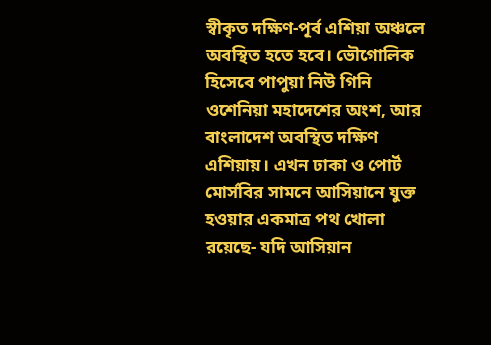স্বীকৃত দক্ষিণ-পূর্ব এশিয়া অঞ্চলে অবস্থিত হতে হবে। ভৌগোলিক হিসেবে পাপুয়া নিউ গিনি ওশেনিয়া মহাদেশের অংশ, আর বাংলাদেশ অবস্থিত দক্ষিণ এশিয়ায়। এখন ঢাকা ও পোর্ট মোর্সবির সামনে আসিয়ানে যুক্ত হওয়ার একমাত্র পথ খোলা রয়েছে- যদি আসিয়ান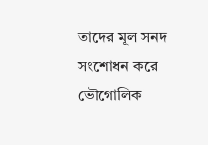তাদের মূল সনদ সংশোধন করে ভৌগোলিক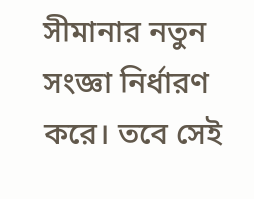সীমানার নতুন সংজ্ঞা নির্ধারণ করে। তবে সেই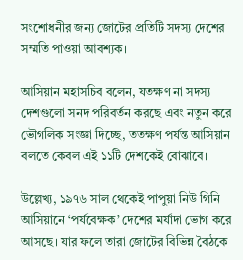সংশোধনীর জন্য জোটের প্রতিটি সদস্য দেশের সম্মতি পাওয়া আবশ্যক।

আসিয়ান মহাসচিব বলেন, যতক্ষণ না সদস্য দেশগুলো সনদ পরিবর্তন করছে এবং নতুন করে ভৌগলিক সংজ্ঞা দিচ্ছে, ততক্ষণ পর্যন্ত আসিয়ান বলতে কেবল এই ১১টি দেশকেই বোঝাবে।

উল্লেখ্য, ১৯৭৬ সাল থেকেই পাপুয়া নিউ গিনি আসিয়ানে ‘পর্যবেক্ষক’ দেশের মর্যাদা ভোগ করে আসছে। যার ফলে তারা জোটের বিভিন্ন বৈঠকে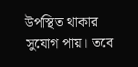উপস্থিত থাকার সুযোগ পায়। তবে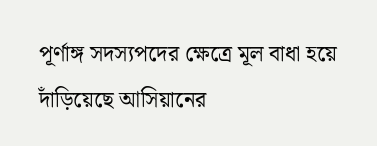পূর্ণাঙ্গ সদস্যপদের ক্ষেত্রে মূল বাধা হয়ে দাঁড়িয়েছে আসিয়ানের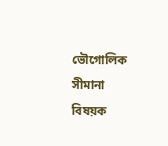ভৌগোলিক সীমানা বিষয়ক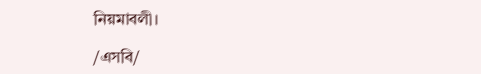নিয়মাবলী।

/এসবি/